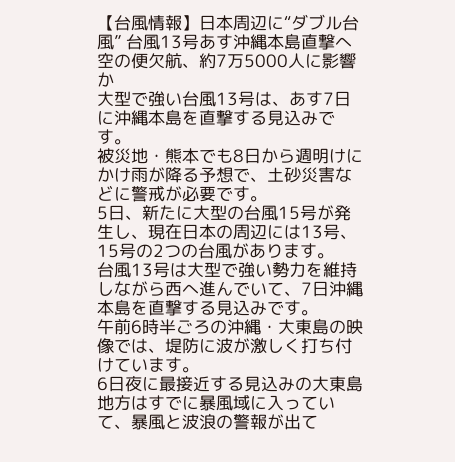【台風情報】日本周辺に“ダブル台風” 台風13号あす沖縄本島直撃へ 空の便欠航、約7万5000人に影響か
大型で強い台風13号は、あす7日に沖縄本島を直撃する見込みです。
被災地・熊本でも8日から週明けにかけ雨が降る予想で、土砂災害などに警戒が必要です。
5日、新たに大型の台風15号が発生し、現在日本の周辺には13号、15号の2つの台風があります。
台風13号は大型で強い勢力を維持しながら西へ進んでいて、7日沖縄本島を直撃する見込みです。
午前6時半ごろの沖縄・大東島の映像では、堤防に波が激しく打ち付けています。
6日夜に最接近する見込みの大東島地方はすでに暴風域に入っていて、暴風と波浪の警報が出て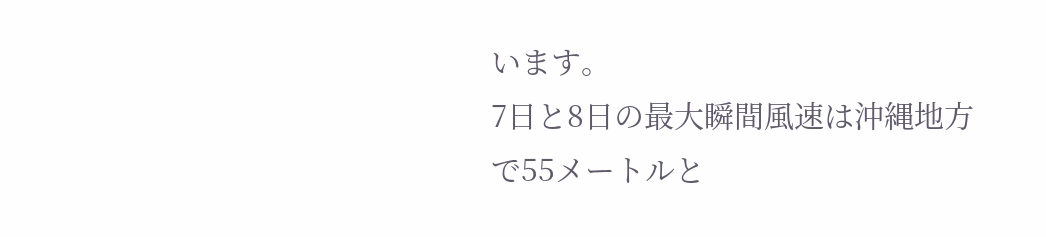います。
7日と8日の最大瞬間風速は沖縄地方で55メートルと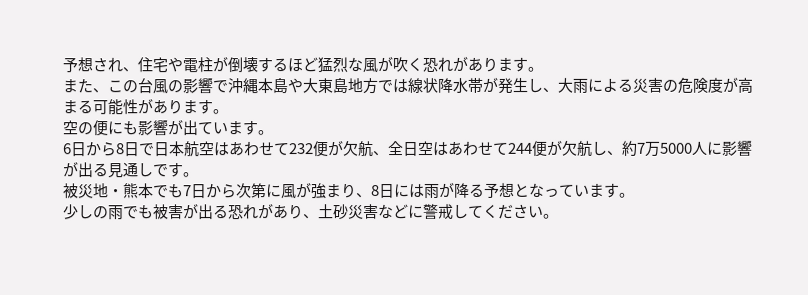予想され、住宅や電柱が倒壊するほど猛烈な風が吹く恐れがあります。
また、この台風の影響で沖縄本島や大東島地方では線状降水帯が発生し、大雨による災害の危険度が高まる可能性があります。
空の便にも影響が出ています。
6日から8日で日本航空はあわせて232便が欠航、全日空はあわせて244便が欠航し、約7万5000人に影響が出る見通しです。
被災地・熊本でも7日から次第に風が強まり、8日には雨が降る予想となっています。
少しの雨でも被害が出る恐れがあり、土砂災害などに警戒してください。